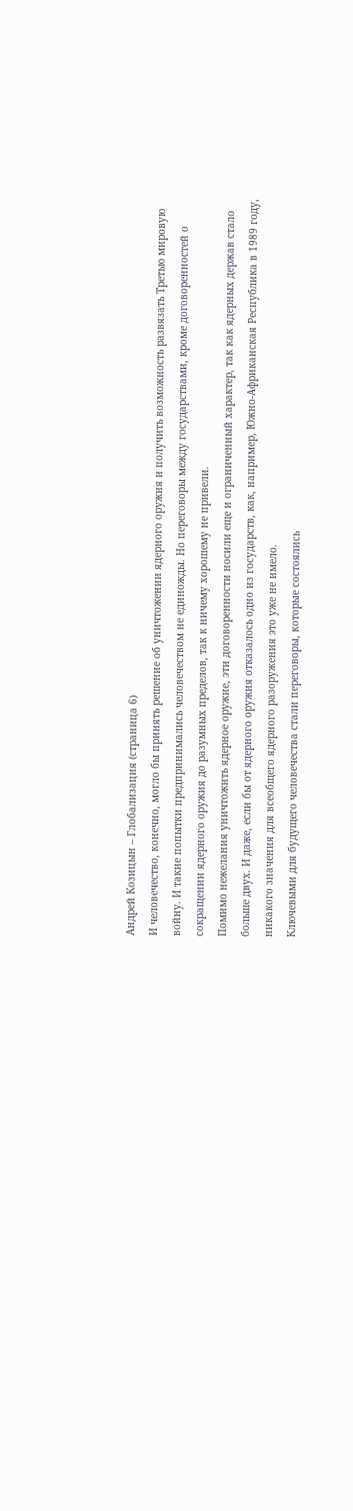Андрей Козицын – Глобализация (страница 6)
И человечество, конечно, могло бы принять решение об уничтожении ядерного оружия и получить возможность развязать Третью мировую войну. И такие попытки предпринимались человечеством не единожды. Но переговоры между государствами, кроме договоренностей о сокращении ядерного оружия до разумных пределов, так к ничему хорошему не привели.
Помимо нежелания уничтожить ядерное оружие, эти договоренности носили еще и ограниченный характер, так как ядерных держав стало больше двух. И даже, если бы от ядерного оружия отказалось одно из государств, как, например, Южно-Африканская Республика в 1989 году, никакого значения для всеобщего ядерного разоружения это уже не имело.
Ключевыми для будущего человечества стали переговоры, которые состоялись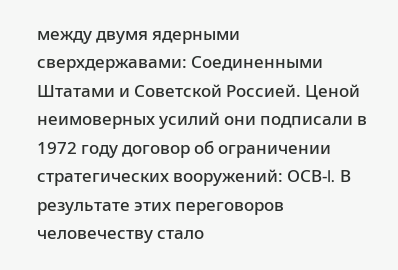между двумя ядерными сверхдержавами: Соединенными Штатами и Советской Россией. Ценой неимоверных усилий они подписали в 1972 году договор об ограничении стратегических вооружений: ОСВ-I. В результате этих переговоров человечеству стало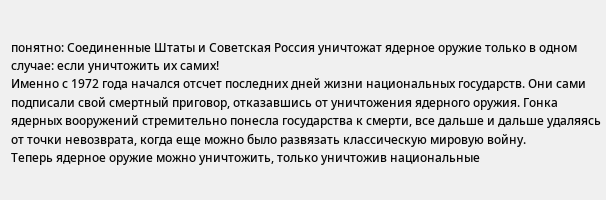понятно: Соединенные Штаты и Советская Россия уничтожат ядерное оружие только в одном случае: если уничтожить их самих!
Именно с 1972 года начался отсчет последних дней жизни национальных государств. Они сами подписали свой смертный приговор, отказавшись от уничтожения ядерного оружия. Гонка ядерных вооружений стремительно понесла государства к смерти, все дальше и дальше удаляясь от точки невозврата, когда еще можно было развязать классическую мировую войну.
Теперь ядерное оружие можно уничтожить, только уничтожив национальные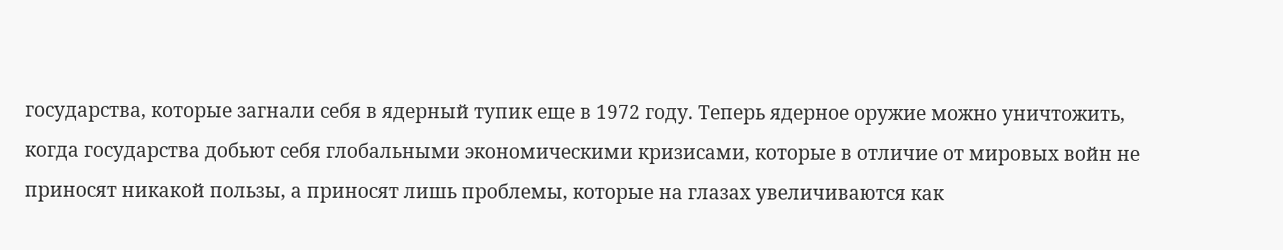государства, которые загнали себя в ядерный тупик еще в 1972 году. Теперь ядерное оружие можно уничтожить, когда государства добьют себя глобальными экономическими кризисами, которые в отличие от мировых войн не приносят никакой пользы, а приносят лишь проблемы, которые на глазах увеличиваются как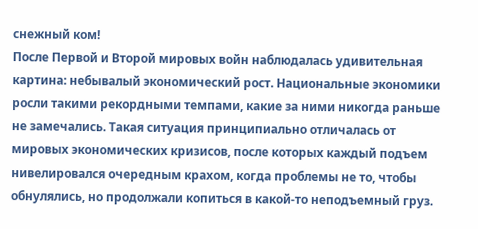снежный ком!
После Первой и Второй мировых войн наблюдалась удивительная картина: небывалый экономический рост. Национальные экономики росли такими рекордными темпами, какие за ними никогда раньше не замечались. Такая ситуация принципиально отличалась от мировых экономических кризисов, после которых каждый подъем нивелировался очередным крахом, когда проблемы не то, чтобы обнулялись, но продолжали копиться в какой-то неподъемный груз.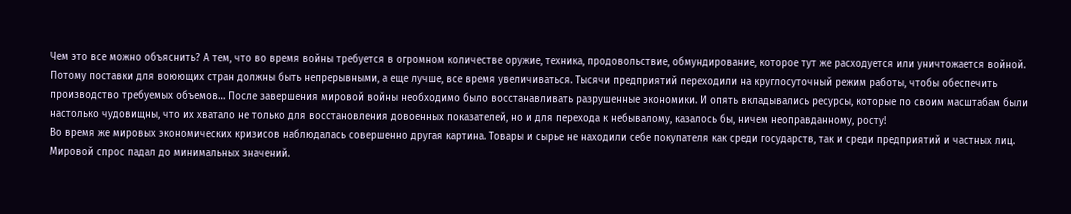Чем это все можно объяснить? А тем, что во время войны требуется в огромном количестве оружие, техника, продовольствие, обмундирование, которое тут же расходуется или уничтожается войной. Потому поставки для воюющих стран должны быть непрерывными, а еще лучше, все время увеличиваться. Тысячи предприятий переходили на круглосуточный режим работы, чтобы обеспечить производство требуемых объемов… После завершения мировой войны необходимо было восстанавливать разрушенные экономики. И опять вкладывались ресурсы, которые по своим масштабам были настолько чудовищны, что их хватало не только для восстановления довоенных показателей, но и для перехода к небывалому, казалось бы, ничем неоправданному, росту!
Во время же мировых экономических кризисов наблюдалась совершенно другая картина. Товары и сырье не находили себе покупателя как среди государств, так и среди предприятий и частных лиц. Мировой спрос падал до минимальных значений.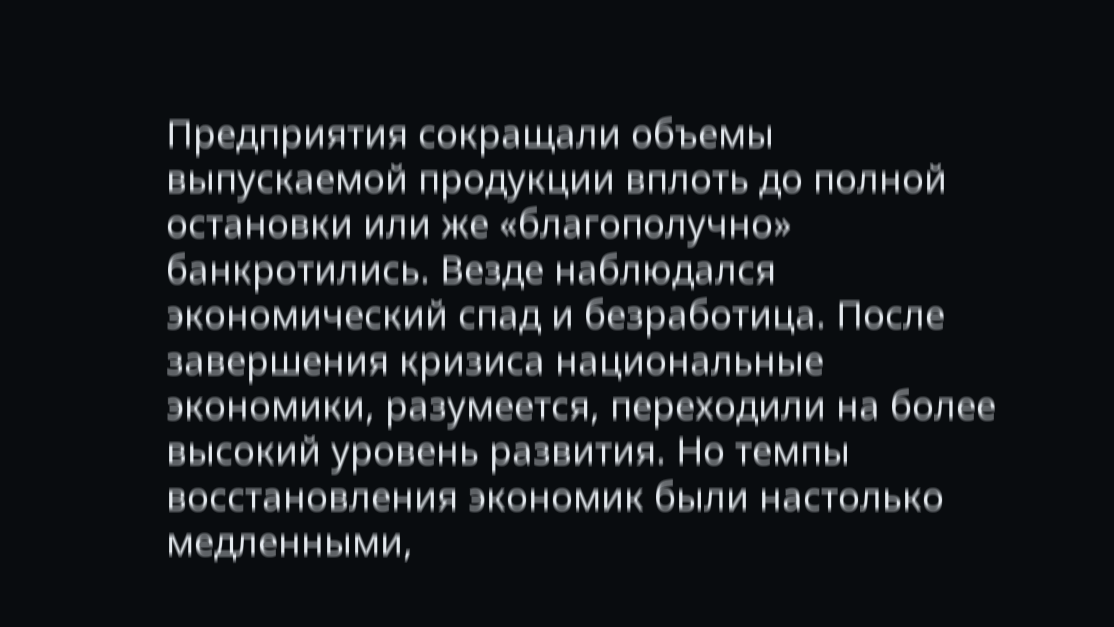Предприятия сокращали объемы выпускаемой продукции вплоть до полной остановки или же «благополучно» банкротились. Везде наблюдался экономический спад и безработица. После завершения кризиса национальные экономики, разумеется, переходили на более высокий уровень развития. Но темпы восстановления экономик были настолько медленными,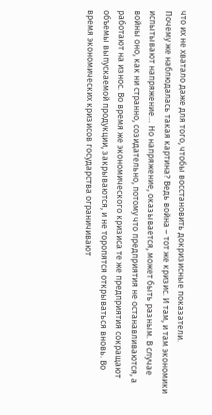что их не хватало даже для того, чтобы восстановить докризисные показатели.
Почему же наблюдалась такая картина? Ведь война – тот же кризис. И там, и там экономики испытывают напряжение… Но напряжение, оказывается, может быть разным. В случае войны оно, как ни странно, созидательно, потому что предприятия не останавливаются, а работают на износ. Во время же экономического кризиса те же предприятия сокращают объемы выпускаемой продукции, закрываются, и не торопятся открываться вновь. Во время экономических кризисов государства ограничивают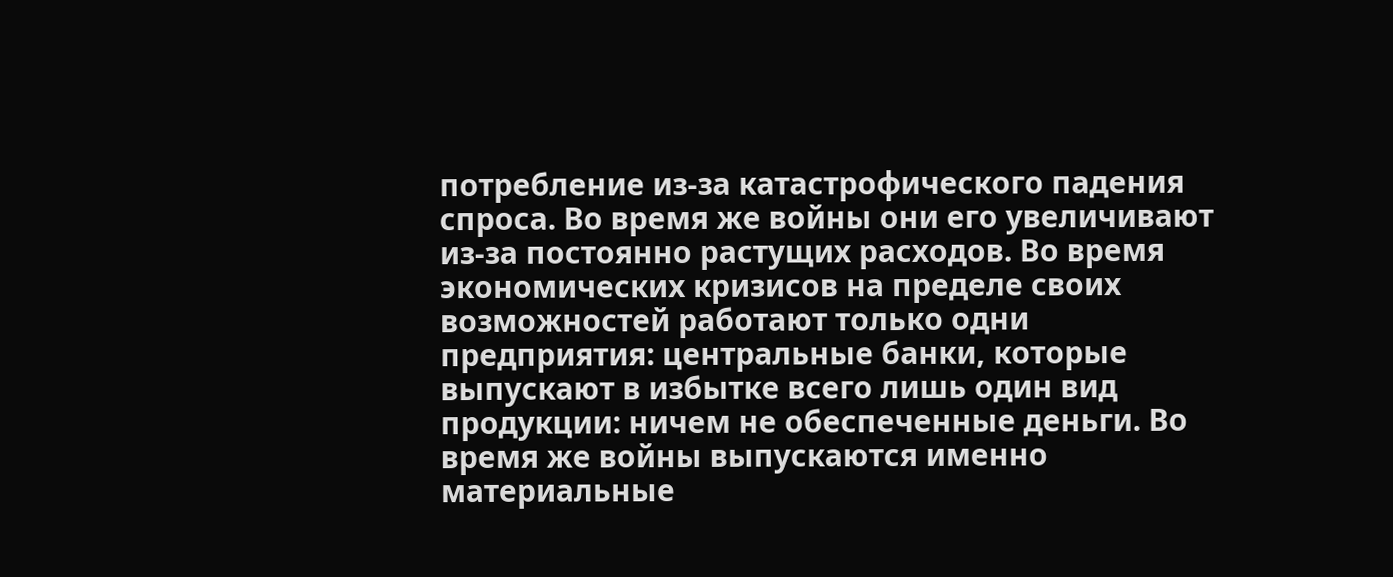потребление из-за катастрофического падения спроса. Во время же войны они его увеличивают из-за постоянно растущих расходов. Во время экономических кризисов на пределе своих возможностей работают только одни предприятия: центральные банки, которые выпускают в избытке всего лишь один вид продукции: ничем не обеспеченные деньги. Во время же войны выпускаются именно материальные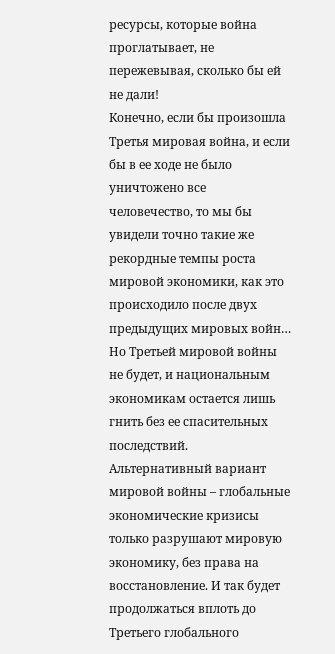ресурсы, которые война проглатывает, не пережевывая, сколько бы ей не дали!
Конечно, если бы произошла Третья мировая война, и если бы в ее ходе не было уничтожено все человечество, то мы бы увидели точно такие же рекордные темпы роста мировой экономики, как это происходило после двух предыдущих мировых войн… Но Третьей мировой войны не будет, и национальным экономикам остается лишь гнить без ее спасительных последствий. Альтернативный вариант мировой войны – глобальные экономические кризисы только разрушают мировую экономику, без права на восстановление. И так будет продолжаться вплоть до Третьего глобального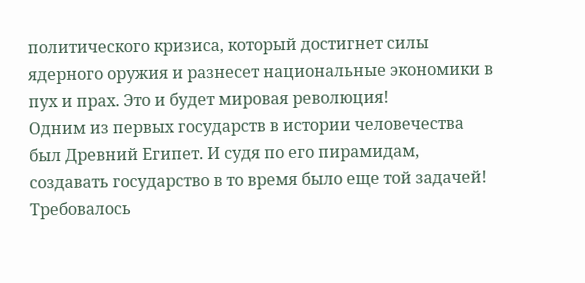политического кризиса, который достигнет силы ядерного оружия и разнесет национальные экономики в пух и прах. Это и будет мировая революция!
Одним из первых государств в истории человечества был Древний Египет. И судя по его пирамидам, создавать государство в то время было еще той задачей! Требовалось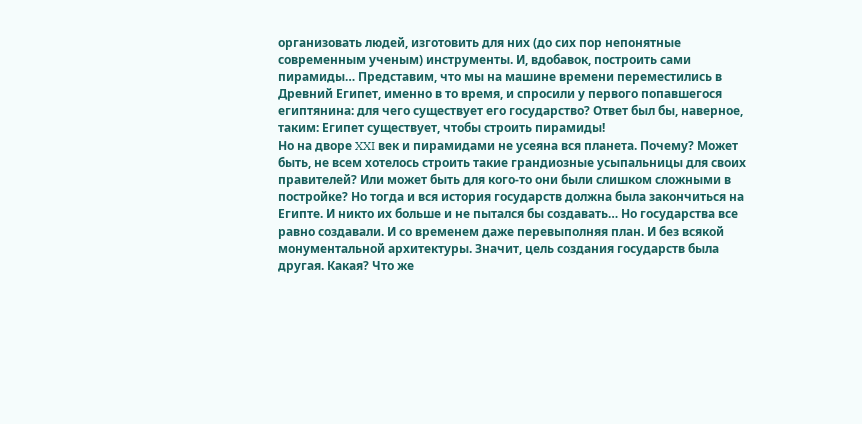организовать людей, изготовить для них (до сих пор непонятные современным ученым) инструменты. И, вдобавок, построить сами пирамиды… Представим, что мы на машине времени переместились в Древний Египет, именно в то время, и спросили у первого попавшегося египтянина: для чего существует его государство? Ответ был бы, наверное, таким: Египет существует, чтобы строить пирамиды!
Но на дворе XXI век и пирамидами не усеяна вся планета. Почему? Может быть, не всем хотелось строить такие грандиозные усыпальницы для своих правителей? Или может быть для кого-то они были слишком сложными в постройке? Но тогда и вся история государств должна была закончиться на Египте. И никто их больше и не пытался бы создавать… Но государства все равно создавали. И со временем даже перевыполняя план. И без всякой монументальной архитектуры. Значит, цель создания государств была другая. Какая? Что же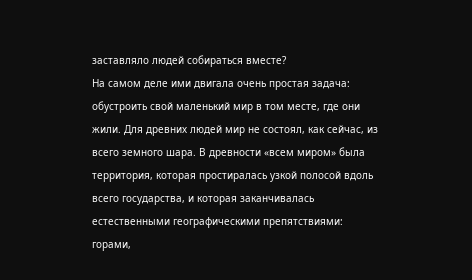заставляло людей собираться вместе?
На самом деле ими двигала очень простая задача: обустроить свой маленький мир в том месте, где они жили. Для древних людей мир не состоял, как сейчас, из всего земного шара. В древности «всем миром» была территория, которая простиралась узкой полосой вдоль всего государства, и которая заканчивалась естественными географическими препятствиями: горами,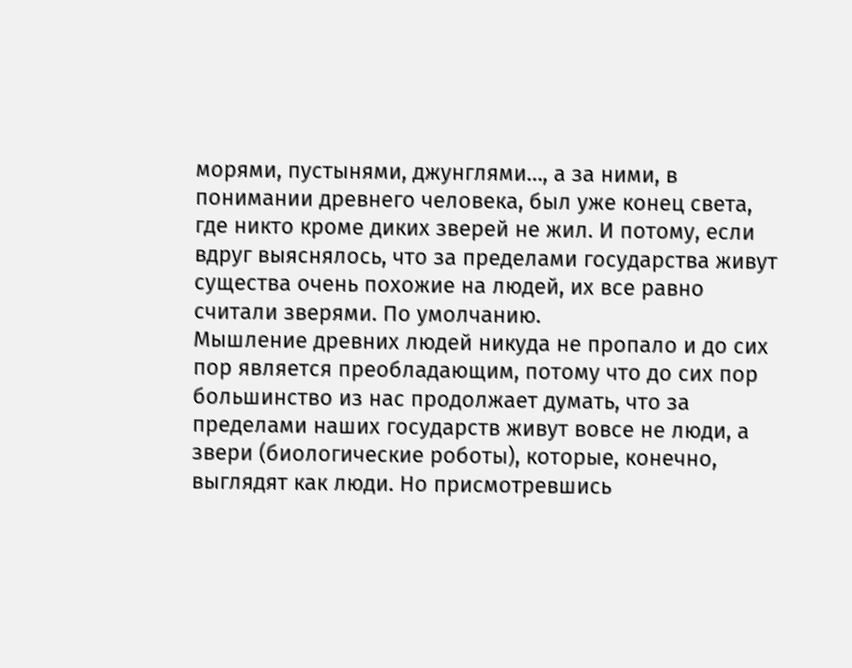морями, пустынями, джунглями…, а за ними, в понимании древнего человека, был уже конец света, где никто кроме диких зверей не жил. И потому, если вдруг выяснялось, что за пределами государства живут существа очень похожие на людей, их все равно считали зверями. По умолчанию.
Мышление древних людей никуда не пропало и до сих пор является преобладающим, потому что до сих пор большинство из нас продолжает думать, что за пределами наших государств живут вовсе не люди, а звери (биологические роботы), которые, конечно, выглядят как люди. Но присмотревшись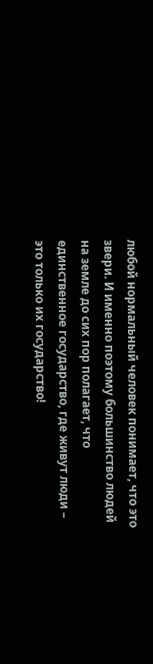любой нормальный человек понимает, что это звери. И именно поэтому большинство людей на земле до сих пор полагает, что единственное государство, где живут люди – это только их государство!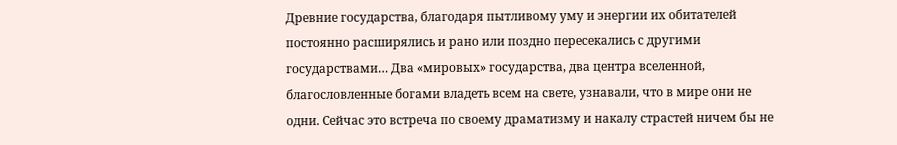Древние государства, благодаря пытливому уму и энергии их обитателей постоянно расширялись и рано или поздно пересекались с другими государствами… Два «мировых» государства, два центра вселенной, благословленные богами владеть всем на свете, узнавали, что в мире они не одни. Сейчас это встреча по своему драматизму и накалу страстей ничем бы не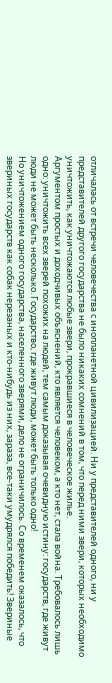отличалась от встречи человечества с инопланетной цивилизацией. Ни у представителей одного, ни у представителей другого государства не было никаких сомнений в том, что перед ними звери, которых необходимо уничтожить, как уничтожаются любые звери, прокравшиеся в человеческое жилье.
Аргументом простых и доходчивых объяснений, кто является человеком, а кто нет, стала война. Требовалось лишь одно: уничтожить всех зверей похожих на людей, тем самым доказывая очевидную истину: государств, где живут люди не может быть несколько. Государство, где живут люди, может быть только одно!
Но уничтожением одного государства, населенного зверями, дело не ограничилось. Со временем оказалось, что звериных государств как собак нерезаных и кто-нибудь из них, зараза, все-таки умудрялся победить! Звериные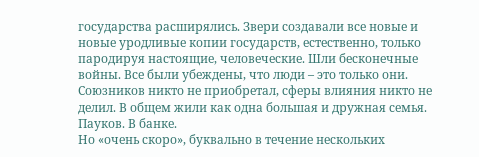государства расширялись. Звери создавали все новые и новые уродливые копии государств, естественно, только пародируя настоящие, человеческие. Шли бесконечные войны. Все были убеждены, что люди – это только они. Союзников никто не приобретал, сферы влияния никто не делил. В общем жили как одна большая и дружная семья. Пауков. В банке.
Но «очень скоро», буквально в течение нескольких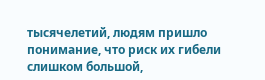тысячелетий, людям пришло понимание, что риск их гибели слишком большой,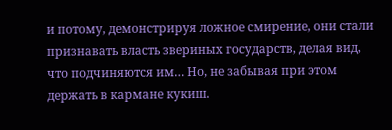и потому, демонстрируя ложное смирение, они стали признавать власть звериных государств, делая вид, что подчиняются им… Но, не забывая при этом держать в кармане кукиш.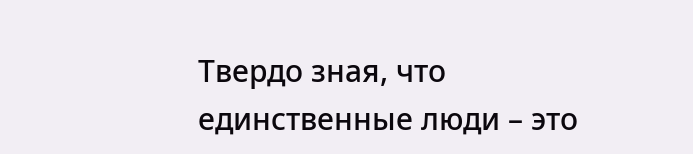Твердо зная, что единственные люди – это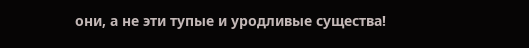они, а не эти тупые и уродливые существа!